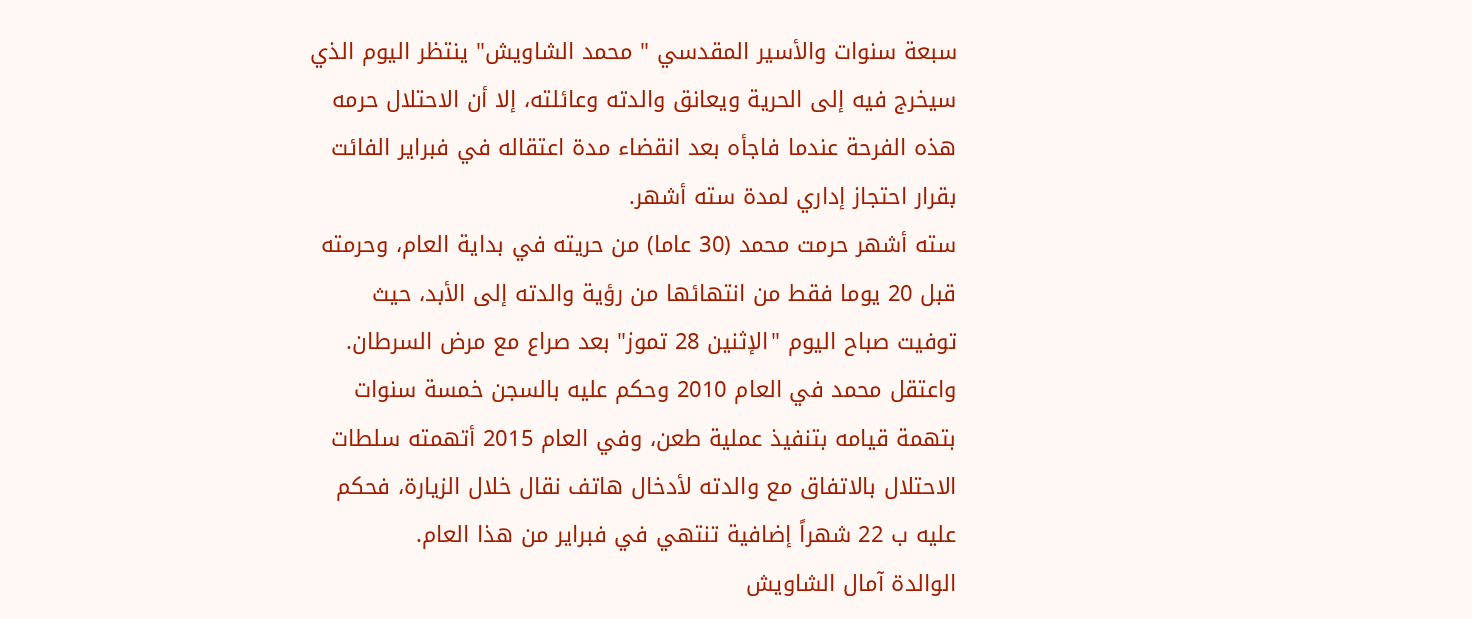سبعة سنوات والأسير المقدسي " محمد الشاويش" ينتظر اليوم الذي سيخرج فيه إلى الحرية ويعانق والدته وعائلته، إلا أن الاحتلال حرمه هذه الفرحة عندما فاجأه بعد انقضاء مدة اعتقاله في فبراير الفائت بقرار احتجاز إداري لمدة سته أشهر.
سته أشهر حرمت محمد (30 عاما) من حريته في بداية العام، وحرمته قبل 20 يوما فقط من انتهائها من رؤية والدته إلى الأبد، حيث توفيت صباح اليوم "الإثنين 28 تموز" بعد صراع مع مرض السرطان.
واعتقل محمد في العام 2010 وحكم عليه بالسجن خمسة سنوات بتهمة قيامه بتنفيذ عملية طعن، وفي العام 2015 أتهمته سلطات الاحتلال بالاتفاق مع والدته لأدخال هاتف نقال خلال الزيارة، فحكم عليه ب 22 شهراً إضافية تنتهي في فبراير من هذا العام.
الوالدة آمال الشاويش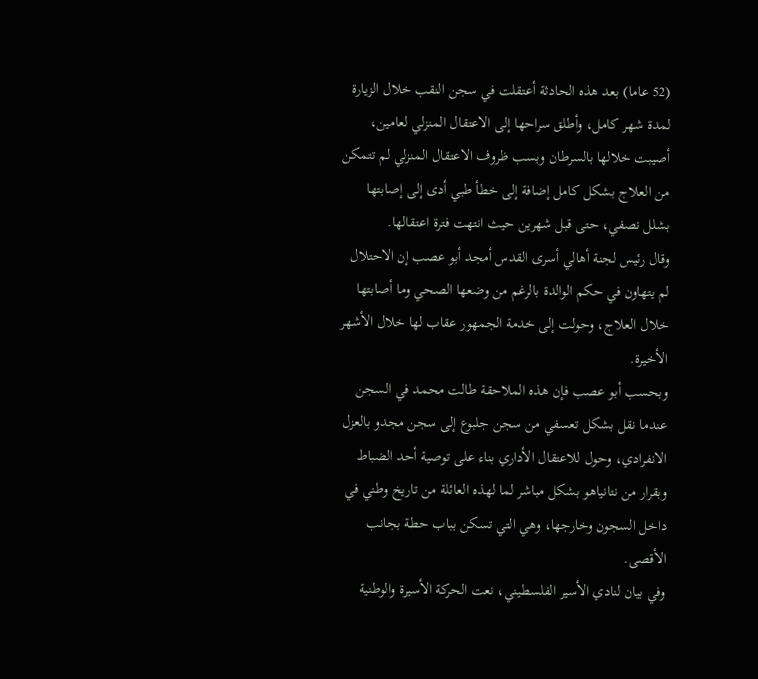(52 عاما) بعد هذه الحادثة أعتقلت في سجن النقب خلال الزيارة لمدة شهر كامل، وأطلق سراحها إلى الاعتقال المنزلي لعامين، أصيبت خلالها بالسرطان وبسب ظروف الاعتقال المنزلي لم تتمكن من العلاج بشكل كامل إضافة إلى خطأ طبي أدى إلى إصابتها بشلل نصفي، حتى قبل شهرين حيث انتهت فترة اعتقالها.
وقال رئيس لجنة أهالي أسرى القدس أمجد أبو عصب إن الاحتلال لم يتهاون في حكم الوالدة بالرغم من وضعها الصحي وما أصابتها خلال العلاج، وحولت إلى خدمة الجمهور عقاب لها خلال الأشهر الأخيرة.
وبحسب أبو عصب فإن هذه الملاحقة طالت محمد في السجن عندما نقل بشكل تعسفي من سجن جلبوع إلى سجن مجدو بالعزل الانفرادي، وحول للاعتقال الأداري بناء على توصية أحد الضباط وبقرار من نتانياهو بشكل مباشر لما لهذه العائلة من تاريخ وطني في داخل السجون وخارجها، وهي التي تسكن بباب حطة بجانب الأقصى.
وفي بيان لنادي الأسير الفلسطيني، نعت الحركة الأسيرة والوطنية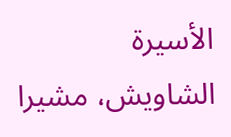الأسيرة الشاويش، مشيرا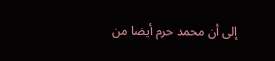إلى أن محمد حرم أيضا من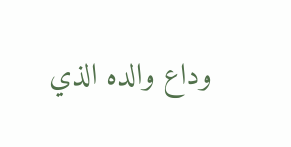وداع والده الذي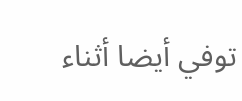توفي أيضا أثناء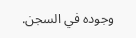وجوده في السجن.